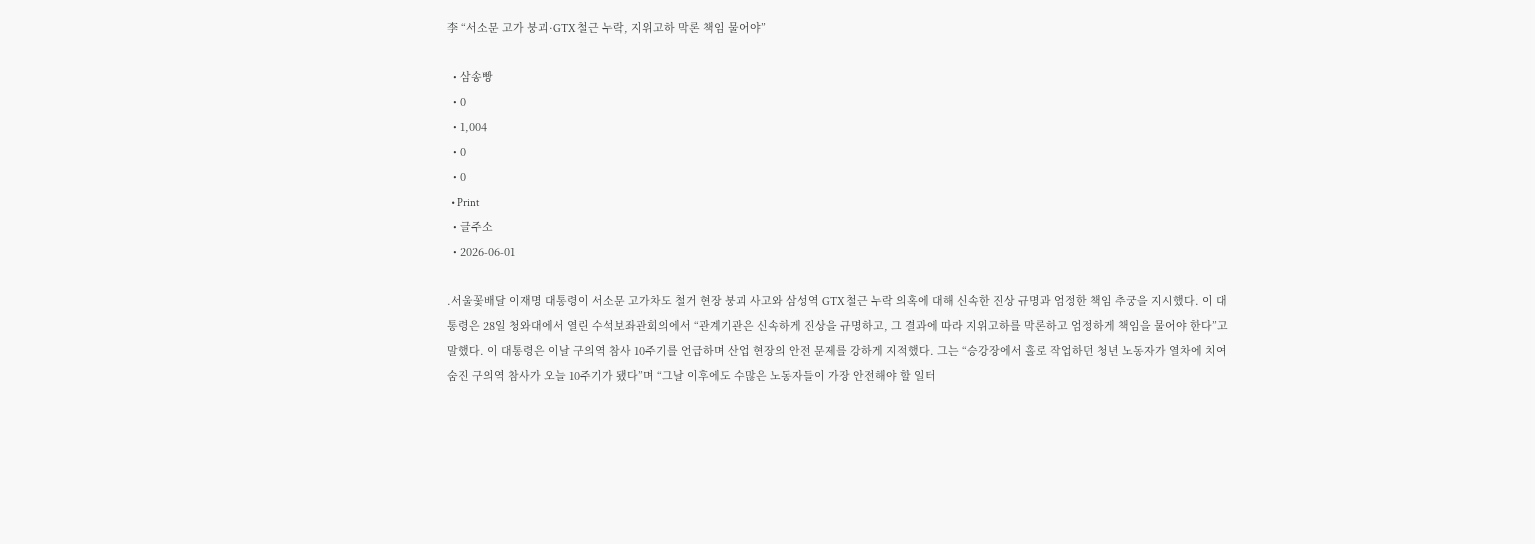李 “서소문 고가 붕괴·GTX 철근 누락, 지위고하 막론 책임 물어야”

  • 삼송빵
  • 0
  • 1,004
  • 0
  • 0
  • Print
  • 글주소
  • 2026-06-01

.서울꽃배달 이재명 대통령이 서소문 고가차도 철거 현장 붕괴 사고와 삼성역 GTX 철근 누락 의혹에 대해 신속한 진상 규명과 엄정한 책임 추궁을 지시했다. 이 대통령은 28일 청와대에서 열린 수석보좌관회의에서 “관계기관은 신속하게 진상을 규명하고, 그 결과에 따라 지위고하를 막론하고 엄정하게 책임을 물어야 한다”고 말했다. 이 대통령은 이날 구의역 참사 10주기를 언급하며 산업 현장의 안전 문제를 강하게 지적했다. 그는 “승강장에서 홀로 작업하던 청년 노동자가 열차에 치여 숨진 구의역 참사가 오늘 10주기가 됐다”며 “그날 이후에도 수많은 노동자들이 가장 안전해야 할 일터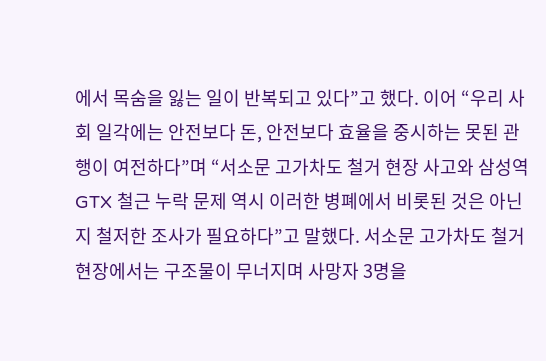에서 목숨을 잃는 일이 반복되고 있다”고 했다. 이어 “우리 사회 일각에는 안전보다 돈, 안전보다 효율을 중시하는 못된 관행이 여전하다”며 “서소문 고가차도 철거 현장 사고와 삼성역 GTX 철근 누락 문제 역시 이러한 병폐에서 비롯된 것은 아닌지 철저한 조사가 필요하다”고 말했다. 서소문 고가차도 철거 현장에서는 구조물이 무너지며 사망자 3명을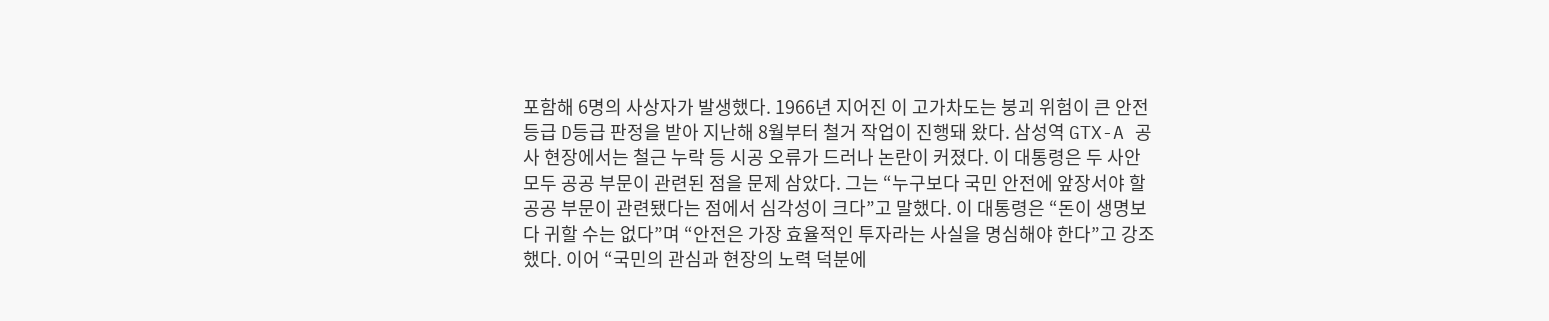포함해 6명의 사상자가 발생했다. 1966년 지어진 이 고가차도는 붕괴 위험이 큰 안전등급 D등급 판정을 받아 지난해 8월부터 철거 작업이 진행돼 왔다. 삼성역 GTX-A 공사 현장에서는 철근 누락 등 시공 오류가 드러나 논란이 커졌다. 이 대통령은 두 사안 모두 공공 부문이 관련된 점을 문제 삼았다. 그는 “누구보다 국민 안전에 앞장서야 할 공공 부문이 관련됐다는 점에서 심각성이 크다”고 말했다. 이 대통령은 “돈이 생명보다 귀할 수는 없다”며 “안전은 가장 효율적인 투자라는 사실을 명심해야 한다”고 강조했다. 이어 “국민의 관심과 현장의 노력 덕분에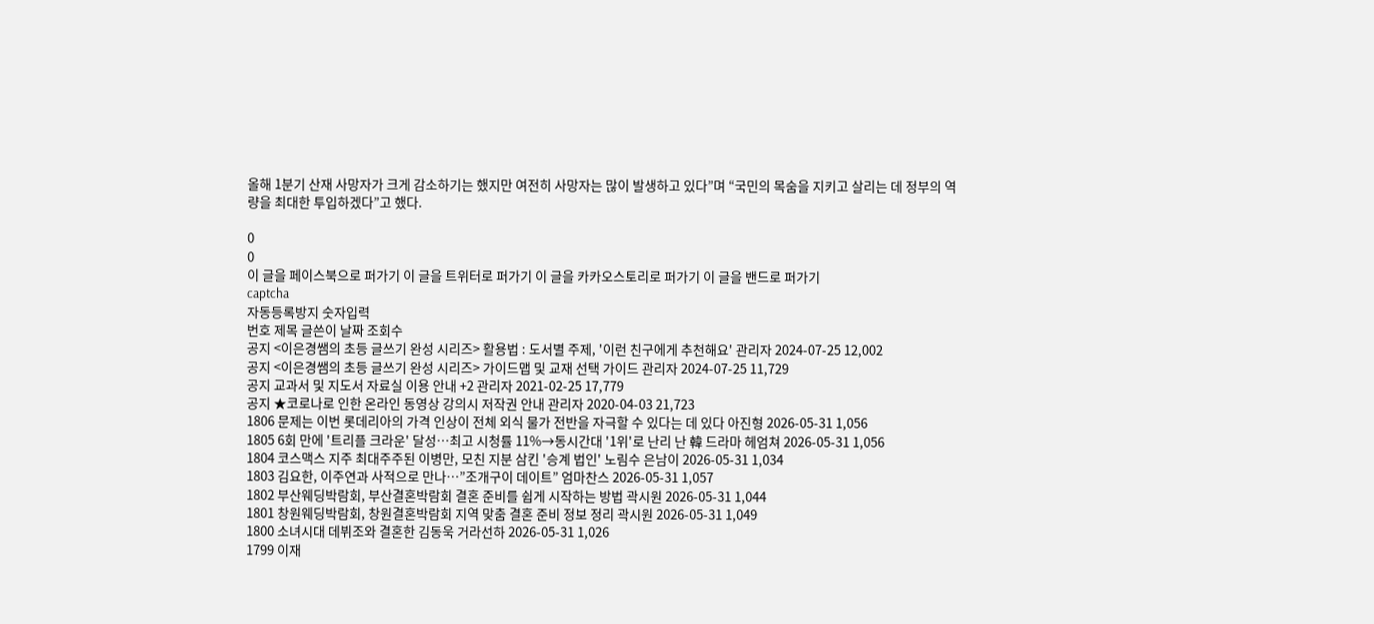올해 1분기 산재 사망자가 크게 감소하기는 했지만 여전히 사망자는 많이 발생하고 있다”며 “국민의 목숨을 지키고 살리는 데 정부의 역량을 최대한 투입하겠다”고 했다.

0
0
이 글을 페이스북으로 퍼가기 이 글을 트위터로 퍼가기 이 글을 카카오스토리로 퍼가기 이 글을 밴드로 퍼가기
captcha
자동등록방지 숫자입력
번호 제목 글쓴이 날짜 조회수
공지 <이은경쌤의 초등 글쓰기 완성 시리즈> 활용법 : 도서별 주제, '이런 친구에게 추천해요' 관리자 2024-07-25 12,002
공지 <이은경쌤의 초등 글쓰기 완성 시리즈> 가이드맵 및 교재 선택 가이드 관리자 2024-07-25 11,729
공지 교과서 및 지도서 자료실 이용 안내 +2 관리자 2021-02-25 17,779
공지 ★코로나로 인한 온라인 동영상 강의시 저작권 안내 관리자 2020-04-03 21,723
1806 문제는 이번 롯데리아의 가격 인상이 전체 외식 물가 전반을 자극할 수 있다는 데 있다 아진형 2026-05-31 1,056
1805 6회 만에 '트리플 크라운' 달성…최고 시청률 11%→동시간대 '1위'로 난리 난 韓 드라마 헤엄쳐 2026-05-31 1,056
1804 코스맥스 지주 최대주주된 이병만, 모친 지분 삼킨 '승계 법인' 노림수 은남이 2026-05-31 1,034
1803 김요한, 이주연과 사적으로 만나…”조개구이 데이트” 엄마찬스 2026-05-31 1,057
1802 부산웨딩박람회, 부산결혼박람회 결혼 준비를 쉽게 시작하는 방법 곽시원 2026-05-31 1,044
1801 창원웨딩박람회, 창원결혼박람회 지역 맞춤 결혼 준비 정보 정리 곽시원 2026-05-31 1,049
1800 소녀시대 데뷔조와 결혼한 김동욱 거라선하 2026-05-31 1,026
1799 이재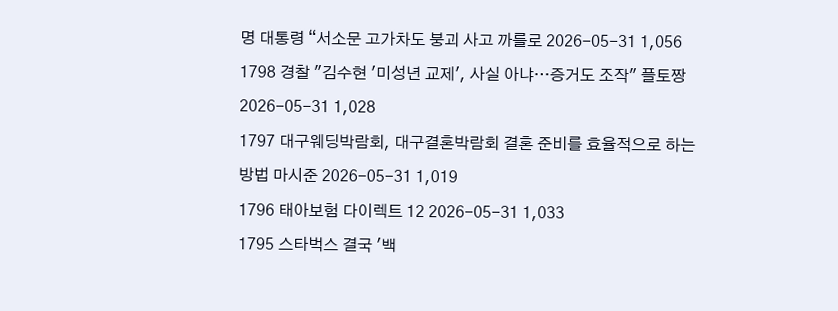명 대통령 “서소문 고가차도 붕괴 사고 까를로 2026-05-31 1,056
1798 경찰 "김수현 '미성년 교제', 사실 아냐…증거도 조작" 플토짱 2026-05-31 1,028
1797 대구웨딩박람회, 대구결혼박람회 결혼 준비를 효율적으로 하는 방법 마시준 2026-05-31 1,019
1796 태아보험 다이렉트 12 2026-05-31 1,033
1795 스타벅스 결국 '백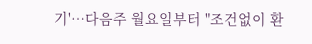기'…다음주 월요일부터 "조건없이 환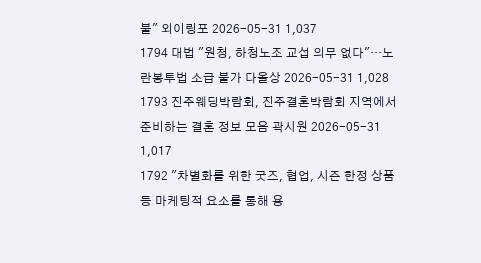불" 외이링포 2026-05-31 1,037
1794 대법 "원청, 하청노조 교섭 의무 없다"…노란봉투법 소급 불가 다올상 2026-05-31 1,028
1793 진주웨딩박람회, 진주결혼박람회 지역에서 준비하는 결혼 정보 모음 곽시원 2026-05-31 1,017
1792 "차별화를 위한 굿즈, 협업, 시즌 한정 상품 등 마케팅적 요소를 통해 용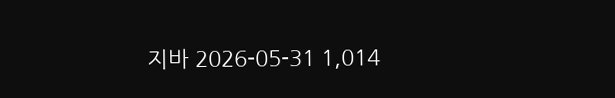지바 2026-05-31 1,014